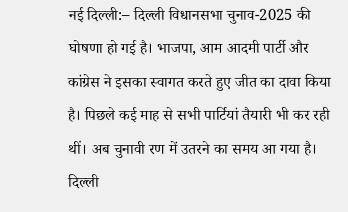नई दिल्ली:– दिल्ली विधानसभा चुनाव-2025 की घोषणा हो गई है। भाजपा, आम आदमी पार्टी और कांग्रेस ने इसका स्वागत करते हुए जीत का दावा किया है। पिछले कई माह से सभी पार्टियां तैयारी भी कर रही थीं। अब चुनावी रण में उतरने का समय आ गया है। दिल्ली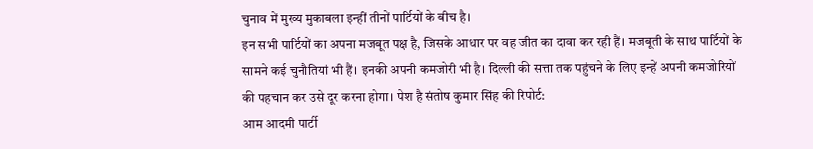चुनाव में मुख्य मुकाबला इन्हीं तीनों पार्टियों के बीच है।
इन सभी पार्टियों का अपना मजबूत पक्ष है, जिसके आधार पर वह जीत का दावा कर रही हैं। मजबूती के साथ पार्टियों के सामने कई चुनौतियां भी हैं। इनकी अपनी कमजोरी भी है। दिल्ली की सत्ता तक पहुंचने के लिए इन्हें अपनी कमजोरियों की पहचान कर उसे दूर करना होगा। पेश है संतोष कुमार सिंह की रिपोर्ट:
आम आदमी पार्टी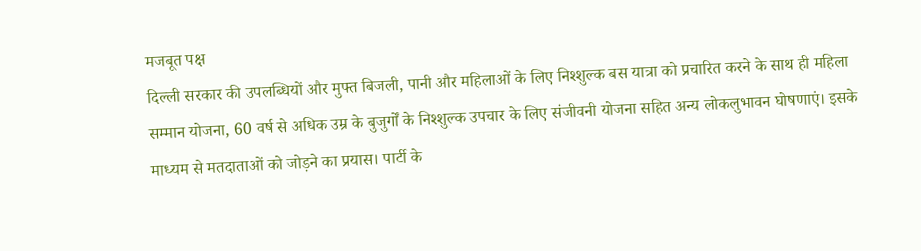मजबूत पक्ष
दिल्ली सरकार की उपलब्धियों और मुफ्त बिजली, पानी और महिलाओं के लिए निश्शुल्क बस यात्रा को प्रचारित करने के साथ ही महिला सम्मान योजना, 60 वर्ष से अधिक उम्र के बुजुर्गों के निश्शुल्क उपचार के लिए संजीवनी योजना सहित अन्य लोकलुभावन घोषणाएं। इसके माध्यम से मतदाताओं को जोड़ने का प्रयास। पार्टी के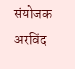संयोजक अरविंद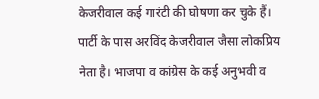केजरीवाल कई गारंटी की घोषणा कर चुके हैं।
पार्टी के पास अरविंद केजरीवाल जैसा लोकप्रिय नेता है। भाजपा व कांग्रेस के कई अनुभवी व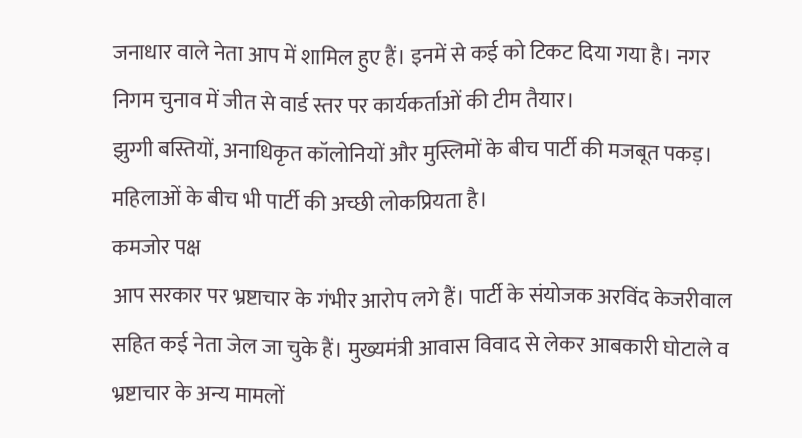जनाधार वाले नेता आप में शामिल हुए हैं। इनमें से कई को टिकट दिया गया है। नगर निगम चुनाव में जीत से वार्ड स्तर पर कार्यकर्ताओं की टीम तैयार।
झुग्गी बस्तियों, अनाधिकृत कॉलोनियों और मुस्लिमों के बीच पार्टी की मजबूत पकड़। महिलाओं के बीच भी पार्टी की अच्छी लोकप्रियता है।
कमजोर पक्ष
आप सरकार पर भ्रष्टाचार के गंभीर आरोप लगे हैं। पार्टी के संयोजक अरविंद केजरीवाल सहित कई नेता जेल जा चुके हैं। मुख्यमंत्री आवास विवाद से लेकर आबकारी घोटाले व भ्रष्टाचार के अन्य मामलों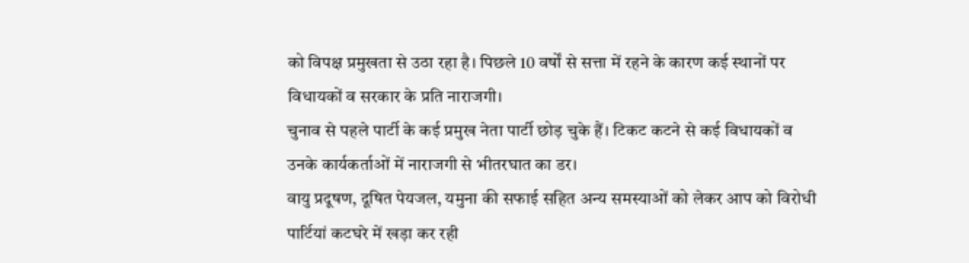को विपक्ष प्रमुखता से उठा रहा है। पिछले 10 वर्षों से सत्ता में रहने के कारण कई स्थानों पर विधायकों व सरकार के प्रति नाराजगी।
चुनाव से पहले पार्टी के कई प्रमुख नेता पार्टी छोड़ चुके हैं। टिकट कटने से कई विधायकों व उनके कार्यकर्ताओं में नाराजगी से भीतरघात का डर।
वायु प्रदूषण, दूषित पेयजल, यमुना की सफाई सहित अन्य समस्याओं को लेकर आप को विरोधी पार्टियां कटघरे में खड़ा कर रही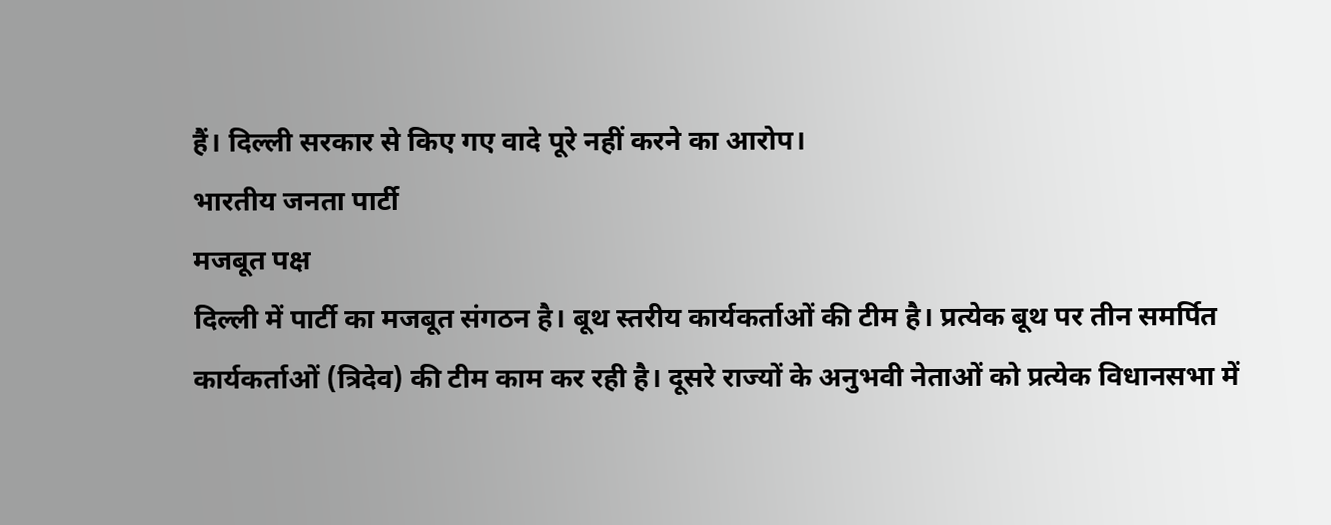हैं। दिल्ली सरकार से किए गए वादे पूरे नहीं करने का आरोप।
भारतीय जनता पार्टी
मजबूत पक्ष
दिल्ली में पार्टी का मजबूत संगठन है। बूथ स्तरीय कार्यकर्ताओं की टीम है। प्रत्येक बूथ पर तीन समर्पित कार्यकर्ताओं (त्रिदेव) की टीम काम कर रही है। दूसरे राज्यों के अनुभवी नेताओं को प्रत्येक विधानसभा में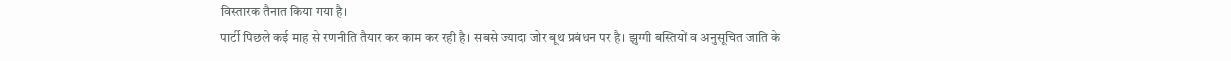विस्तारक तैनात किया गया है।
पार्टी पिछले कई माह से रणनीति तैयार कर काम कर रही है। सबसे ज्यादा जोर बूथ प्रबंधन पर है। झुग्गी बस्तियों व अनुसूचित जाति के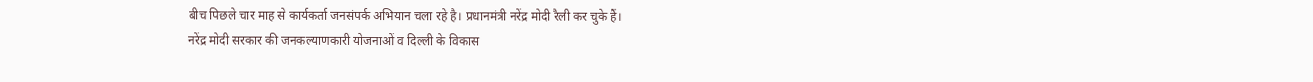बीच पिछले चार माह से कार्यकर्ता जनसंपर्क अभियान चला रहे है। प्रधानमंत्री नरेंद्र मोदी रैली कर चुके हैं।
नरेंद्र मोदी सरकार की जनकल्याणकारी योजनाओं व दिल्ली के विकास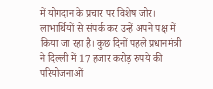में योगदान के प्रचार पर विशेष जोर। लाभार्थियों से संपर्क कर उन्हें अपने पक्ष में किया जा रहा है। कुछ दिनों पहले प्रधानमंत्री ने दिल्ली में 17 हजार करोड़ रुपये की परियोजनाओं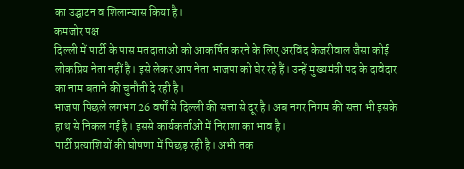का उद्घाटन व शिलान्यास किया है।
कमजोर पक्ष
दिल्ली में पार्टी के पास मतदाताओं को आकर्षित करने के लिए अरविंद केजरीवाल जैसा कोई लोकप्रिय नेता नहीं है। इसे लेकर आप नेता भाजपा को घेर रहे हैं। उन्हें मुख्यमंत्री पद के दावेदार का नाम बताने की चुनौती दे रही है।
भाजपा पिछले लगभग 26 वर्षों से दिल्ली की सत्ता से दूर है। अब नगर निगम की सत्ता भी इसके हाथ से निकल गई है। इससे कार्यकर्ताओं में निराशा का भाव है।
पार्टी प्रत्याशियों की घोषणा में पिछड़ रही है। अभी तक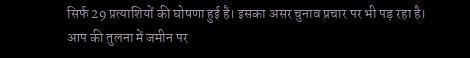सिर्फ 29 प्रत्याशियों की घोषणा हुई है। इसका असर चुनाव प्रचार पर भी पड़ रहा है।
आप की तुलना में जमीन पर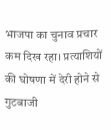भाजपा का चुनाव प्रचार कम दिख रहा। प्रत्याशियों की घोषणा में देरी होने से गुटबाजी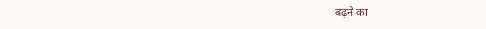बढ़ने का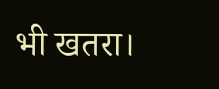भी खतरा।